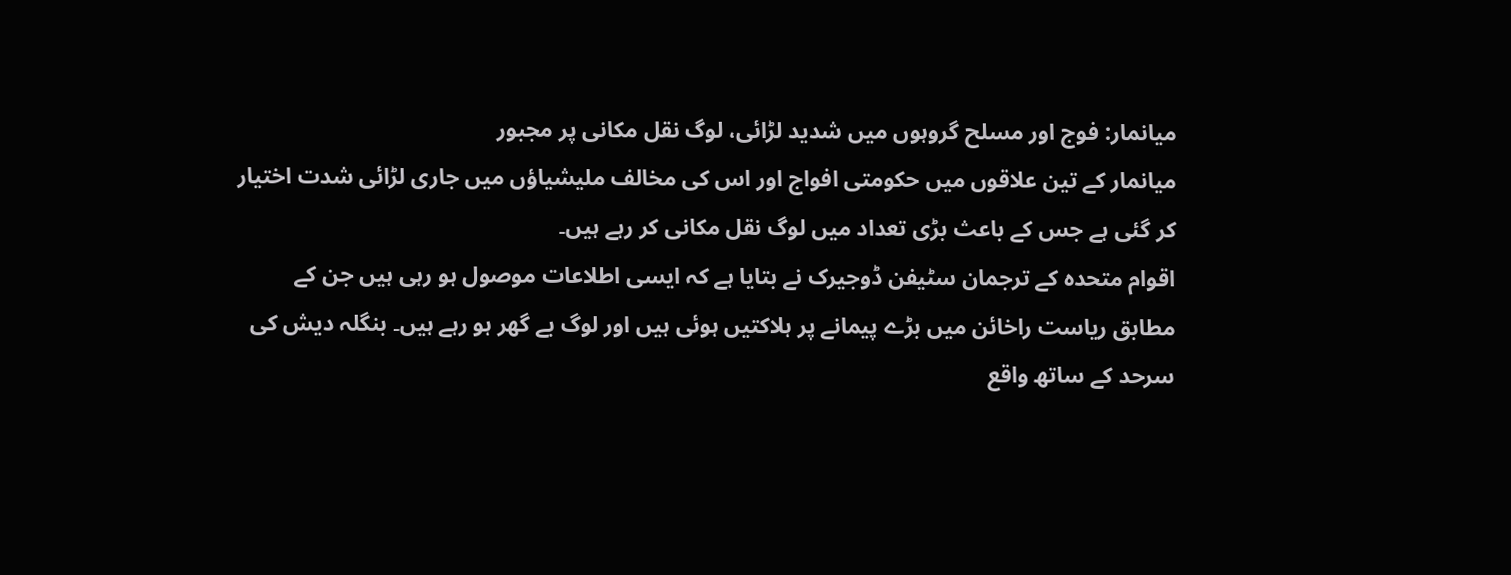میانمار: فوج اور مسلح گروہوں میں شدید لڑائی، لوگ نقل مکانی پر مجبور
میانمار کے تین علاقوں میں حکومتی افواج اور اس کی مخالف ملیشیاؤں میں جاری لڑائی شدت اختیار کر گئی ہے جس کے باعث بڑی تعداد میں لوگ نقل مکانی کر رہے ہیں۔
اقوام متحدہ کے ترجمان سٹیفن ڈوجیرک نے بتایا ہے کہ ایسی اطلاعات موصول ہو رہی ہیں جن کے مطابق ریاست راخائن میں بڑے پیمانے پر ہلاکتیں ہوئی ہیں اور لوگ بے گھر ہو رہے ہیں۔ بنگلہ دیش کی سرحد کے ساتھ واقع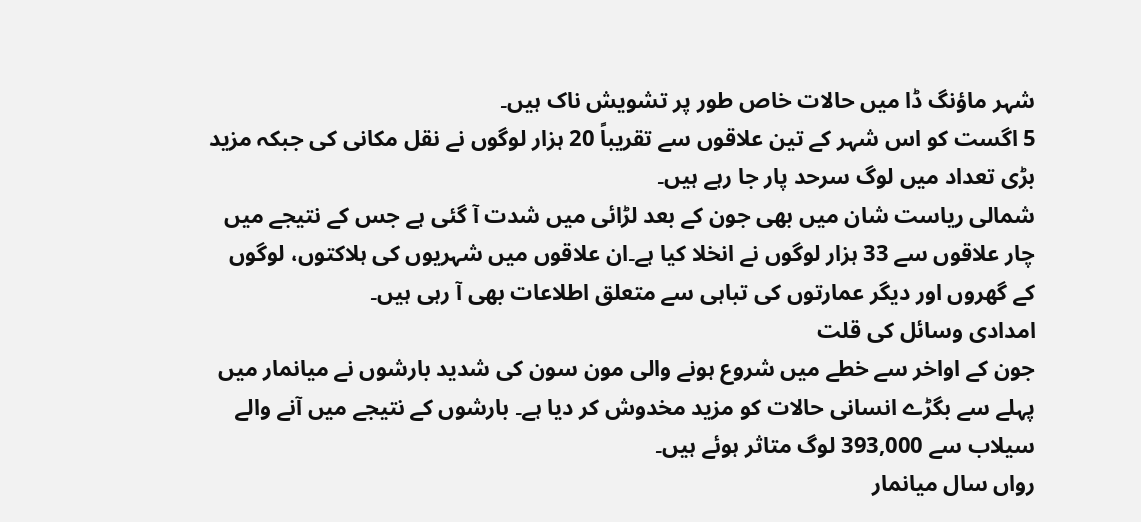شہر ماؤنگ ڈا میں حالات خاص طور پر تشویش ناک ہیں۔
5 اگست کو اس شہر کے تین علاقوں سے تقریباً 20 ہزار لوگوں نے نقل مکانی کی جبکہ مزید بڑی تعداد میں لوگ سرحد پار جا رہے ہیں۔
شمالی ریاست شان میں بھی جون کے بعد لڑائی میں شدت آ گئی ہے جس کے نتیجے میں چار علاقوں سے 33 ہزار لوگوں نے انخلا کیا ہے۔ان علاقوں میں شہریوں کی ہلاکتوں، لوگوں کے گھروں اور دیگر عمارتوں کی تباہی سے متعلق اطلاعات بھی آ رہی ہیں۔
امدادی وسائل کی قلت
جون کے اواخر سے خطے میں شروع ہونے والی مون سون کی شدید بارشوں نے میانمار میں پہلے سے بگڑے انسانی حالات کو مزید مخدوش کر دیا ہے۔ بارشوں کے نتیجے میں آنے والے سیلاب سے 393,000 لوگ متاثر ہوئے ہیں۔
رواں سال میانمار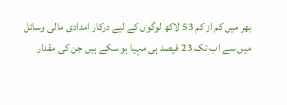بھر میں کم از کم 53 لاکھ لوگوں کے لیے درکار امدادی مالی وسائل میں سے اب تک 23 فیصد ہی مہیا ہو سکے ہیں جن کی مقدار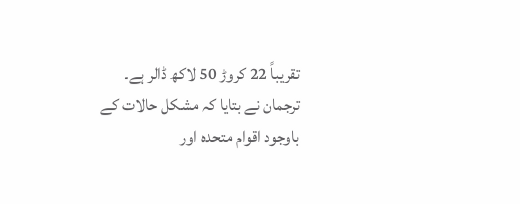تقریباً 22 کروڑ 50 لاکھ ڈالر ہے۔
ترجمان نے بتایا کہ مشکل حالات کے باوجود اقوام متحدہ اور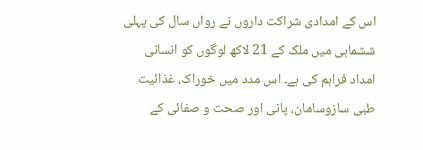اس کے امدادی شراکت داروں نے رواں سال کی پہلی ششماہی میں ملک کے 21 لاکھ لوگوں کو انسانی امداد فراہم کی ہے۔ اس مدد میں خوراک، غذائیت طبی سازوسامان، پانی اور صحت و صفائی کے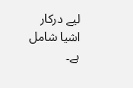لیے درکار اشیا شامل ہے۔